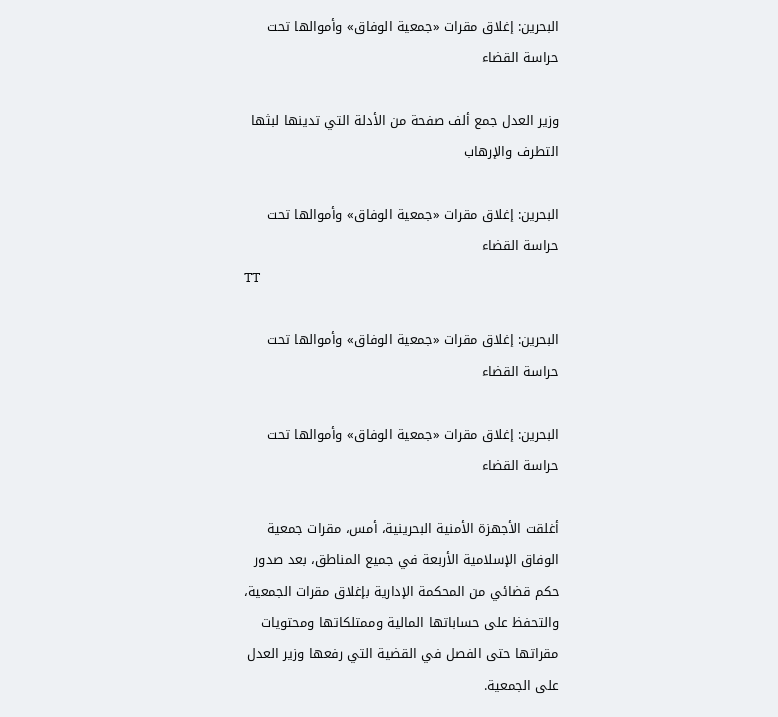البحرين: إغلاق مقرات «جمعية الوفاق» وأموالها تحت حراسة القضاء

وزير العدل جمع ألف صفحة من الأدلة التي تدينها لبثها التطرف والإرهاب

البحرين: إغلاق مقرات «جمعية الوفاق» وأموالها تحت حراسة القضاء
TT

البحرين: إغلاق مقرات «جمعية الوفاق» وأموالها تحت حراسة القضاء

البحرين: إغلاق مقرات «جمعية الوفاق» وأموالها تحت حراسة القضاء

أغلقت الأجهزة الأمنية البحرينية، أمس، مقرات جمعية الوفاق الإسلامية الأربعة في جميع المناطق، بعد صدور حكم قضائي من المحكمة الإدارية بإغلاق مقرات الجمعية، والتحفظ على حساباتها المالية وممتلكاتها ومحتويات مقراتها حتى الفصل في القضية التي رفعها وزير العدل على الجمعية.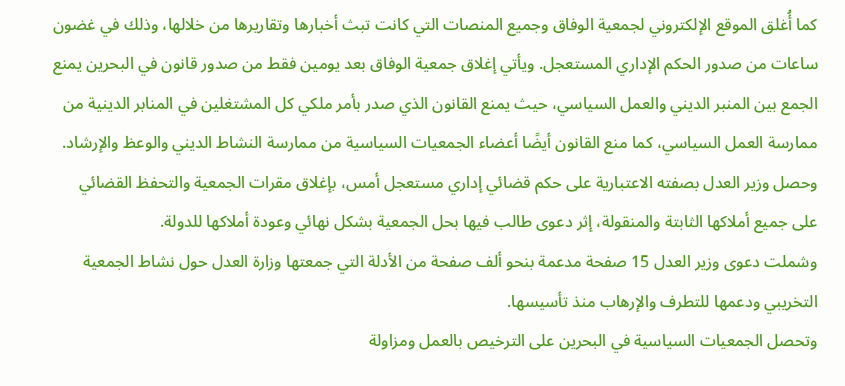كما أُغلق الموقع الإلكتروني لجمعية الوفاق وجميع المنصات التي كانت تبث أخبارها وتقاريرها من خلالها، وذلك في غضون ساعات من صدور الحكم الإداري المستعجل. ويأتي إغلاق جمعية الوفاق بعد يومين فقط من صدور قانون في البحرين يمنع الجمع بين المنبر الديني والعمل السياسي، حيث يمنع القانون الذي صدر بأمر ملكي كل المشتغلين في المنابر الدينية من ممارسة العمل السياسي، كما منع القانون أيضًا أعضاء الجمعيات السياسية من ممارسة النشاط الديني والوعظ والإرشاد. وحصل وزير العدل بصفته الاعتبارية على حكم قضائي إداري مستعجل أمس، بإغلاق مقرات الجمعية والتحفظ القضائي على جميع أملاكها الثابتة والمنقولة، إثر دعوى طالب فيها بحل الجمعية بشكل نهائي وعودة أملاكها للدولة.
وشملت دعوى وزير العدل 15 صفحة مدعمة بنحو ألف صفحة من الأدلة التي جمعتها وزارة العدل حول نشاط الجمعية التخريبي ودعمها للتطرف والإرهاب منذ تأسيسها.
وتحصل الجمعيات السياسية في البحرين على الترخيص بالعمل ومزاولة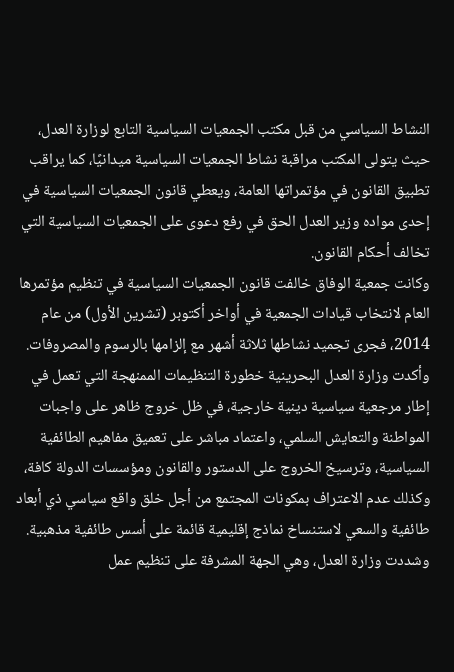النشاط السياسي من قبل مكتب الجمعيات السياسية التابع لوزارة العدل، حيث يتولى المكتب مراقبة نشاط الجمعيات السياسية ميدانيًا، كما يراقب تطبيق القانون في مؤتمراتها العامة، ويعطي قانون الجمعيات السياسية في إحدى مواده وزير العدل الحق في رفع دعوى على الجمعيات السياسية التي تخالف أحكام القانون.
وكانت جمعية الوفاق خالفت قانون الجمعيات السياسية في تنظيم مؤتمرها العام لانتخاب قيادات الجمعية في أواخر أكتوبر (تشرين الأول) من عام 2014، فجرى تجميد نشاطها ثلاثة أشهر مع إلزامها بالرسوم والمصروفات.
وأكدت وزارة العدل البحرينية خطورة التنظيمات الممنهجة التي تعمل في إطار مرجعية سياسية دينية خارجية، في ظل خروج ظاهر على واجبات المواطنة والتعايش السلمي، واعتماد مباشر على تعميق مفاهيم الطائفية السياسية، وترسيخ الخروج على الدستور والقانون ومؤسسات الدولة كافة، وكذلك عدم الاعتراف بمكونات المجتمع من أجل خلق واقع سياسي ذي أبعاد طائفية والسعي لاستنساخ نماذج إقليمية قائمة على أسس طائفية مذهبية.
وشددت وزارة العدل، وهي الجهة المشرفة على تنظيم عمل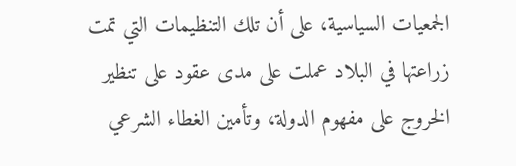الجمعيات السياسية، على أن تلك التنظيمات التي تمت زراعتها في البلاد عملت على مدى عقود على تنظير الخروج على مفهوم الدولة، وتأمين الغطاء الشرعي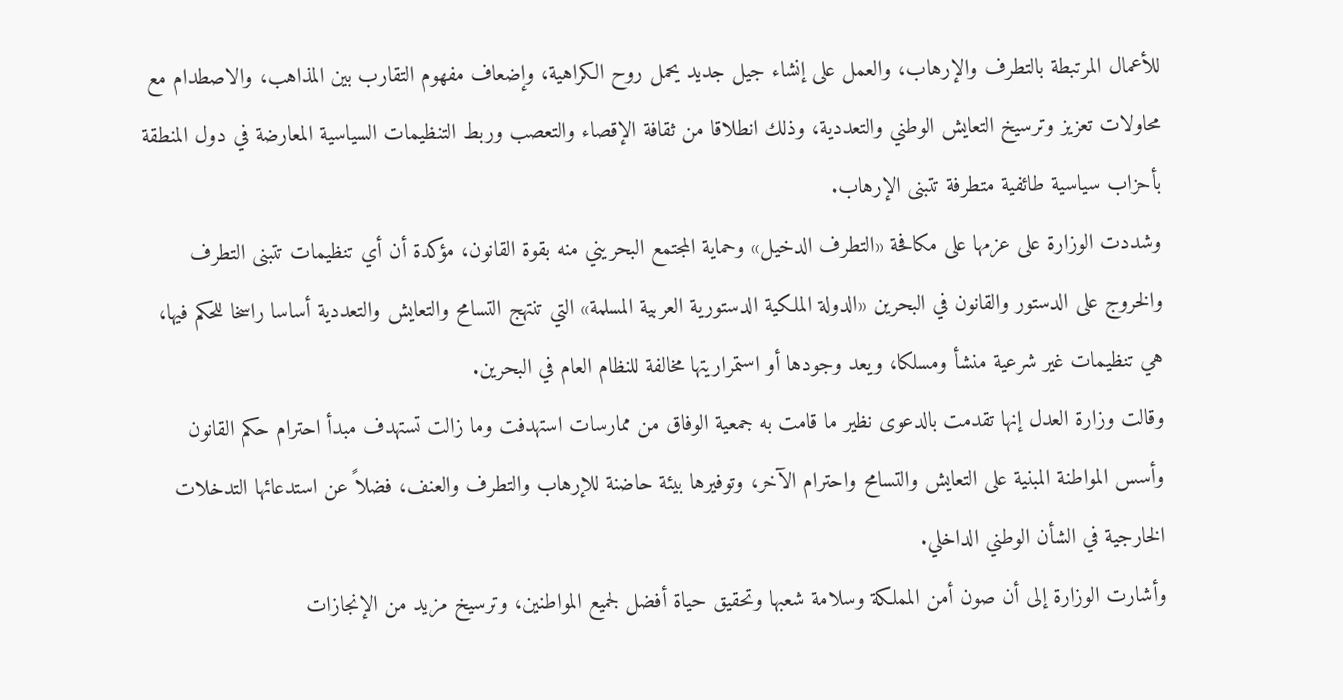للأعمال المرتبطة بالتطرف والإرهاب، والعمل على إنشاء جيل جديد يحمل روح الكراهية، وإضعاف مفهوم التقارب بين المذاهب، والاصطدام مع محاولات تعزيز وترسيخ التعايش الوطني والتعددية، وذلك انطلاقا من ثقافة الإقصاء والتعصب وربط التنظيمات السياسية المعارضة في دول المنطقة بأحزاب سياسية طائفية متطرفة تتبنى الإرهاب.
وشددت الوزارة على عزمها على مكافحة «التطرف الدخيل» وحماية المجتمع البحريني منه بقوة القانون، مؤكدة أن أي تنظيمات تتبنى التطرف والخروج على الدستور والقانون في البحرين «الدولة الملكية الدستورية العربية المسلمة» التي تنتهج التسامح والتعايش والتعددية أساسا راسخا للحكم فيها، هي تنظيمات غير شرعية منشأ ومسلكا، ويعد وجودها أو استمراريتها مخالفة للنظام العام في البحرين.
وقالت وزارة العدل إنها تقدمت بالدعوى نظير ما قامت به جمعية الوفاق من ممارسات استهدفت وما زالت تستهدف مبدأ احترام حكم القانون وأسس المواطنة المبنية على التعايش والتسامح واحترام الآخر، وتوفيرها بيئة حاضنة للإرهاب والتطرف والعنف، فضلاً عن استدعائها التدخلات الخارجية في الشأن الوطني الداخلي.
وأشارت الوزارة إلى أن صون أمن المملكة وسلامة شعبها وتحقيق حياة أفضل لجميع المواطنين، وترسيخ مزيد من الإنجازات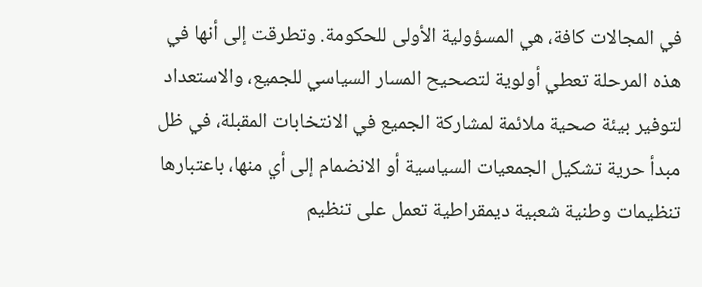في المجالات كافة، هي المسؤولية الأولى للحكومة. وتطرقت إلى أنها في هذه المرحلة تعطي أولوية لتصحيح المسار السياسي للجميع، والاستعداد لتوفير بيئة صحية ملائمة لمشاركة الجميع في الانتخابات المقبلة، في ظل مبدأ حرية تشكيل الجمعيات السياسية أو الانضمام إلى أي منها، باعتبارها تنظيمات وطنية شعبية ديمقراطية تعمل على تنظيم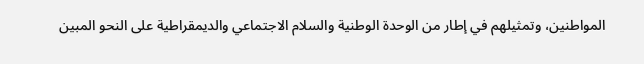المواطنين، وتمثيلهم في إطار من الوحدة الوطنية والسلام الاجتماعي والديمقراطية على النحو المبين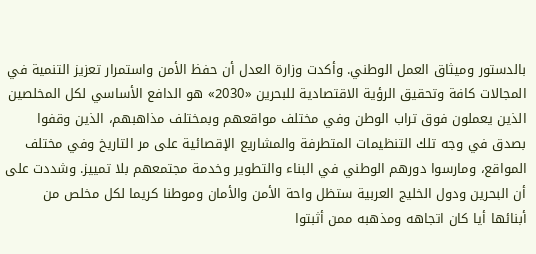بالدستور وميثاق العمل الوطني. وأكدت وزارة العدل أن حفظ الأمن واستمرار تعزيز التنمية في المجالات كافة وتحقيق الرؤية الاقتصادية للبحرين «2030» هو الدافع الأساسي لكل المخلصين الذين يعملون فوق تراب الوطن وفي مختلف مواقعهم وبمختلف مذاهبهم، الذين وقفوا بصدق في وجه تلك التنظيمات المتطرفة والمشاريع الإقصائية على مر التاريخ وفي مختلف المواقع، ومارسوا دورهم الوطني في البناء والتطوير وخدمة مجتمعهم بلا تمييز. وشددت على أن البحرين ودول الخليج العربية ستظل واحة الأمن والأمان وموطنا كريما لكل مخلص من أبنائها أيا كان اتجاهه ومذهبه ممن أثبتوا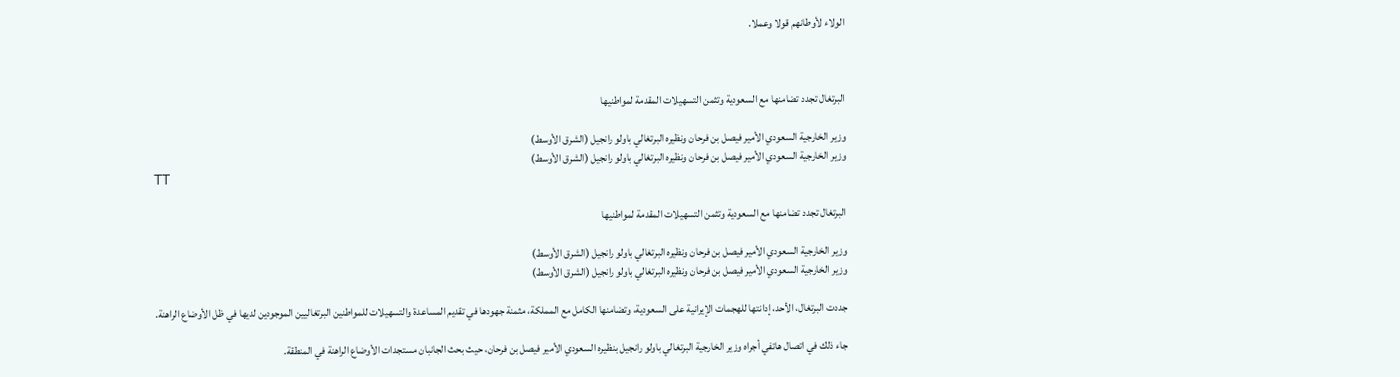الولاء لأوطانهم قولا وعملا.



البرتغال تجدد تضامنها مع السعودية وتثمن التسهيلات المقدمة لمواطنيها

وزير الخارجية السعودي الأمير فيصل بن فرحان ونظيره البرتغالي باولو رانجيل (الشرق الأوسط)
وزير الخارجية السعودي الأمير فيصل بن فرحان ونظيره البرتغالي باولو رانجيل (الشرق الأوسط)
TT

البرتغال تجدد تضامنها مع السعودية وتثمن التسهيلات المقدمة لمواطنيها

وزير الخارجية السعودي الأمير فيصل بن فرحان ونظيره البرتغالي باولو رانجيل (الشرق الأوسط)
وزير الخارجية السعودي الأمير فيصل بن فرحان ونظيره البرتغالي باولو رانجيل (الشرق الأوسط)

جددت البرتغال، الأحد، إدانتها للهجمات الإيرانية على السعودية، وتضامنها الكامل مع المملكة، مثمنة جهودها في تقديم المساعدة والتسهيلات للمواطنين البرتغاليين الموجودين لديها في ظل الأوضاع الراهنة.

جاء ذلك في اتصال هاتفي أجراه وزير الخارجية البرتغالي باولو رانجيل بنظيره السعودي الأمير فيصل بن فرحان، حيث بحث الجانبان مستجدات الأوضاع الراهنة في المنطقة.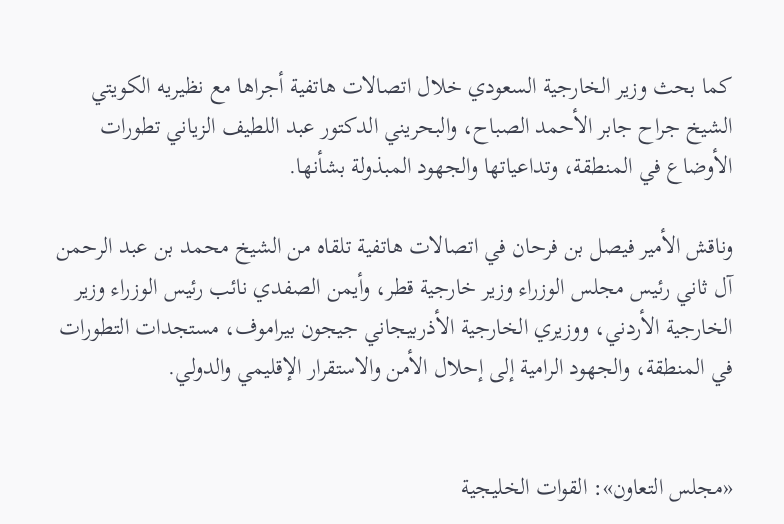كما بحث وزير الخارجية السعودي خلال اتصالات هاتفية أجراها مع نظيريه الكويتي الشيخ جراح جابر الأحمد الصباح، والبحريني الدكتور عبد اللطيف الزياني تطورات الأوضاع في المنطقة، وتداعياتها والجهود المبذولة بشأنها.

وناقش الأمير فيصل بن فرحان في اتصالات هاتفية تلقاه من الشيخ محمد بن عبد الرحمن آل ثاني رئيس مجلس الوزراء وزير خارجية قطر، وأيمن الصفدي نائب رئيس الوزراء وزير الخارجية الأردني، ووزيري الخارجية الأذربيجاني جيجون بيراموف، مستجدات التطورات في المنطقة، والجهود الرامية إلى إحلال الأمن والاستقرار الإقليمي والدولي.


«مجلس التعاون»: القوات الخليجية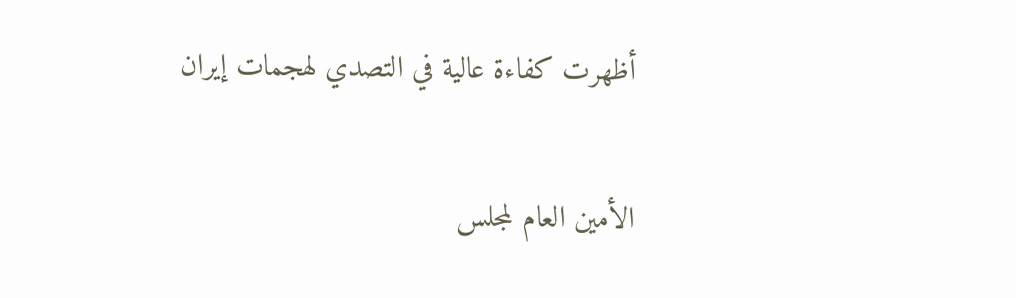أظهرت كفاءة عالية في التصدي لهجمات إيران

الأمين العام لمجلس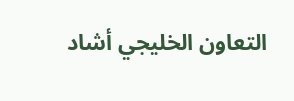التعاون الخليجي أشاد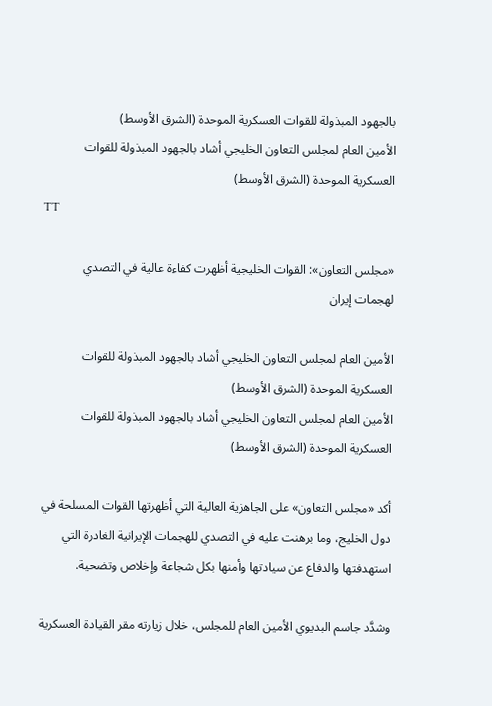بالجهود المبذولة للقوات العسكرية الموحدة (الشرق الأوسط)
الأمين العام لمجلس التعاون الخليجي أشاد بالجهود المبذولة للقوات العسكرية الموحدة (الشرق الأوسط)
TT

«مجلس التعاون»: القوات الخليجية أظهرت كفاءة عالية في التصدي لهجمات إيران

الأمين العام لمجلس التعاون الخليجي أشاد بالجهود المبذولة للقوات العسكرية الموحدة (الشرق الأوسط)
الأمين العام لمجلس التعاون الخليجي أشاد بالجهود المبذولة للقوات العسكرية الموحدة (الشرق الأوسط)

أكد «مجلس التعاون» على الجاهزية العالية التي أظهرتها القوات المسلحة في دول الخليج، وما برهنت عليه في التصدي للهجمات الإيرانية الغادرة التي استهدفتها والدفاع عن سيادتها وأمنها بكل شجاعة وإخلاص وتضحية.

وشدَّد جاسم البديوي الأمين العام للمجلس، خلال زيارته مقر القيادة العسكرية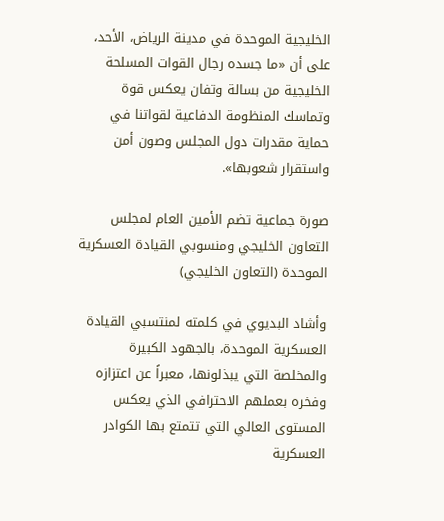الخليجية الموحدة في مدينة الرياض، الأحد، على أن «ما جسده رجال القوات المسلحة الخليجية من بسالة وتفان يعكس قوة وتماسك المنظومة الدفاعية لقواتنا في حماية مقدرات دول المجلس وصون أمن واستقرار شعوبها».

صورة جماعية تضم الأمين العام لمجلس التعاون الخليجي ومنسوبي القيادة العسكرية الموحدة (التعاون الخليجي)

وأشاد البديوي في كلمته لمنتسبي القيادة العسكرية الموحدة، بالجهود الكبيرة والمخلصة التي يبذلونها، معبراً عن اعتزازه وفخره بعملهم الاحترافي الذي يعكس المستوى العالي التي تتمتع بها الكوادر العسكرية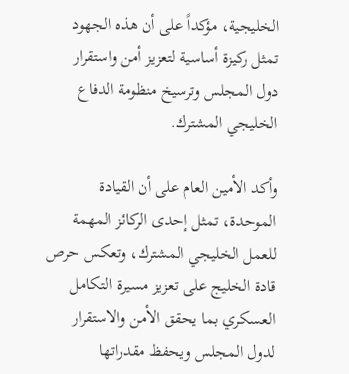الخليجية، مؤكداً على أن هذه الجهود تمثل ركيزة أساسية لتعزيز أمن واستقرار دول المجلس وترسيخ منظومة الدفاع الخليجي المشترك.

وأكد الأمين العام على أن القيادة الموحدة، تمثل إحدى الركائز المهمة للعمل الخليجي المشترك، وتعكس حرص قادة الخليج على تعزيز مسيرة التكامل العسكري بما يحقق الأمن والاستقرار لدول المجلس ويحفظ مقدراتها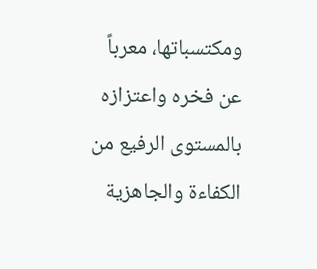ومكتسباتها، معرباً عن فخره واعتزازه بالمستوى الرفيع من الكفاءة والجاهزية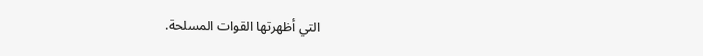التي أظهرتها القوات المسلحة.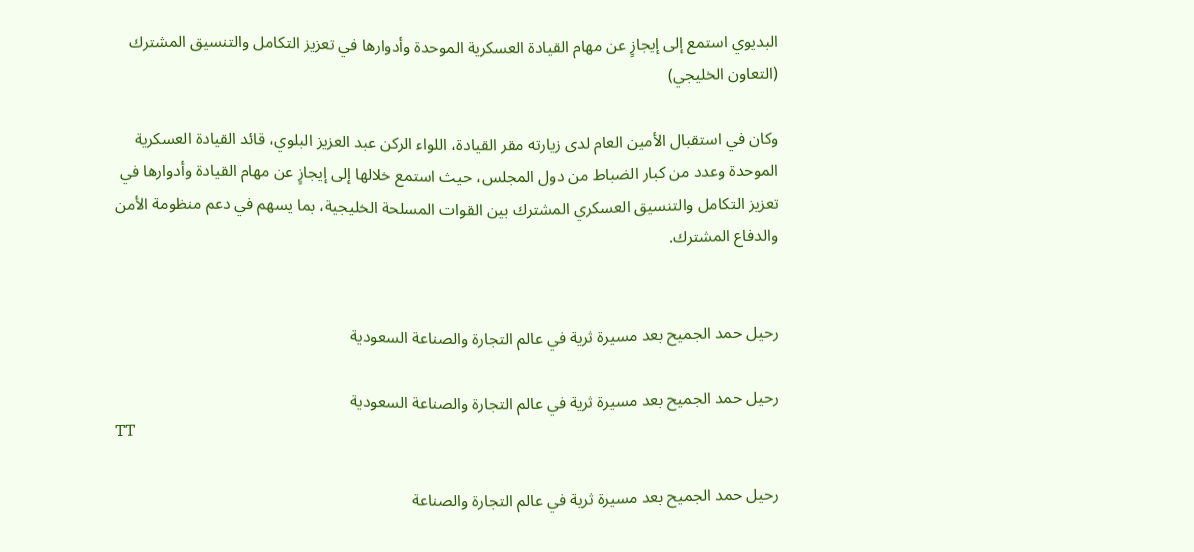البديوي استمع إلى إيجازٍ عن مهام القيادة العسكرية الموحدة وأدوارها في تعزيز التكامل والتنسيق المشترك (التعاون الخليجي)

وكان في استقبال الأمين العام لدى زيارته مقر القيادة، اللواء الركن عبد العزيز البلوي، قائد القيادة العسكرية الموحدة وعدد من كبار الضباط من دول المجلس، حيث استمع خلالها إلى إيجازٍ عن مهام القيادة وأدوارها في تعزيز التكامل والتنسيق العسكري المشترك بين القوات المسلحة الخليجية، بما يسهم في دعم منظومة الأمن والدفاع المشترك.


رحيل حمد الجميح بعد مسيرة ثرية في عالم التجارة والصناعة السعودية

رحيل حمد الجميح بعد مسيرة ثرية في عالم التجارة والصناعة السعودية
TT

رحيل حمد الجميح بعد مسيرة ثرية في عالم التجارة والصناعة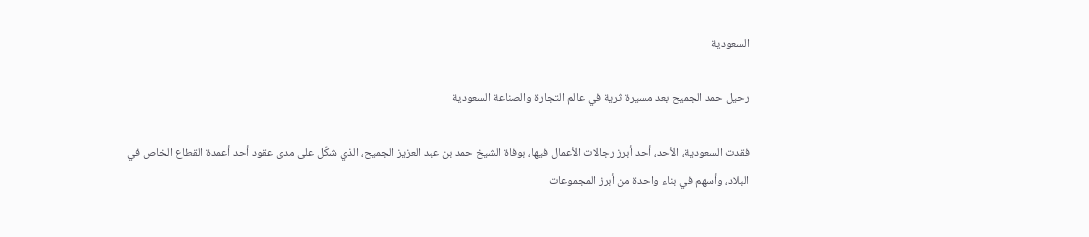السعودية

رحيل حمد الجميح بعد مسيرة ثرية في عالم التجارة والصناعة السعودية

فقدت السعودية، الأحد، أحد أبرز رجالات الأعمال فيها، بوفاة الشيخ حمد بن عبد العزيز الجميح، الذي شكّل على مدى عقود أحد أعمدة القطاع الخاص في البلاد، وأسهم في بناء واحدة من أبرز المجموعات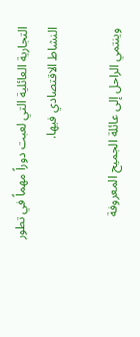التجارية العائلية التي لعبت دوراً مهماً في تطور النشاط الاقتصادي فيها.

وينتمي الراحل إلى عائلة الجميح المعروفة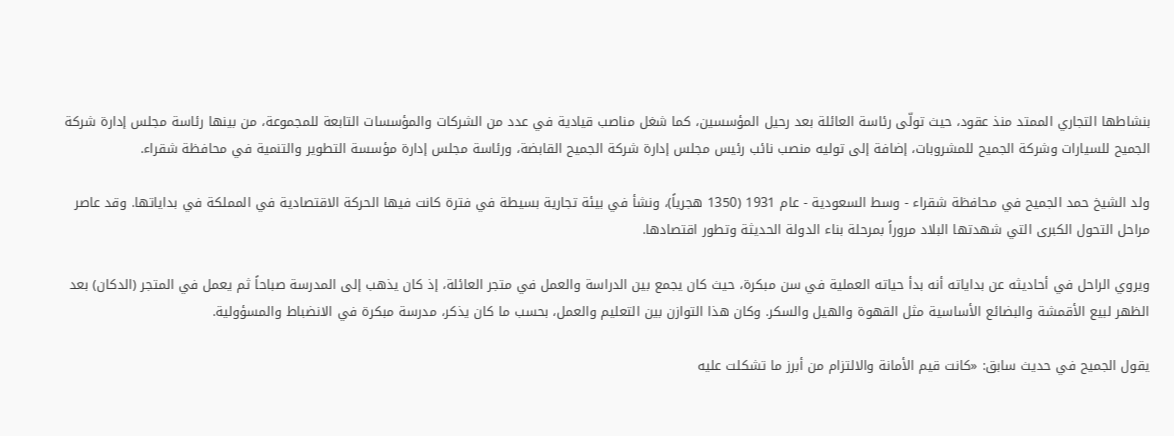بنشاطها التجاري الممتد منذ عقود، حيث تولّى رئاسة العائلة بعد رحيل المؤسسين، كما شغل مناصب قيادية في عدد من الشركات والمؤسسات التابعة للمجموعة، من بينها رئاسة مجلس إدارة شركة الجميح للسيارات وشركة الجميح للمشروبات، إضافة إلى توليه منصب نائب رئيس مجلس إدارة شركة الجميح القابضة، ورئاسة مجلس إدارة مؤسسة التطوير والتنمية في محافظة شقراء.

ولد الشيخ حمد الجميح في محافظة شقراء - وسط السعودية - عام 1931 (1350 هجرياً)، ونشأ في بيئة تجارية بسيطة في فترة كانت فيها الحركة الاقتصادية في المملكة في بداياتها. وقد عاصر مراحل التحول الكبرى التي شهدتها البلاد مروراً بمرحلة بناء الدولة الحديثة وتطور اقتصادها.

ويروي الراحل في أحاديثه عن بداياته أنه بدأ حياته العملية في سن مبكرة، حيث كان يجمع بين الدراسة والعمل في متجر العائلة، إذ كان يذهب إلى المدرسة صباحاً ثم يعمل في المتجر (الدكان) بعد الظهر لبيع الأقمشة والبضائع الأساسية مثل القهوة والهيل والسكر. وكان هذا التوازن بين التعليم والعمل، بحسب ما كان يذكر، مدرسة مبكرة في الانضباط والمسؤولية.

يقول الجميح في حديث سابق: «كانت قيم الأمانة والالتزام من أبرز ما تشكلت عليه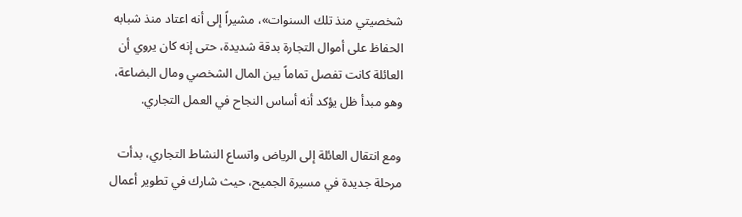شخصيتي منذ تلك السنوات»، مشيراً إلى أنه اعتاد منذ شبابه الحفاظ على أموال التجارة بدقة شديدة، حتى إنه كان يروي أن العائلة كانت تفصل تماماً بين المال الشخصي ومال البضاعة، وهو مبدأ ظل يؤكد أنه أساس النجاح في العمل التجاري.

ومع انتقال العائلة إلى الرياض واتساع النشاط التجاري، بدأت مرحلة جديدة في مسيرة الجميح، حيث شارك في تطوير أعمال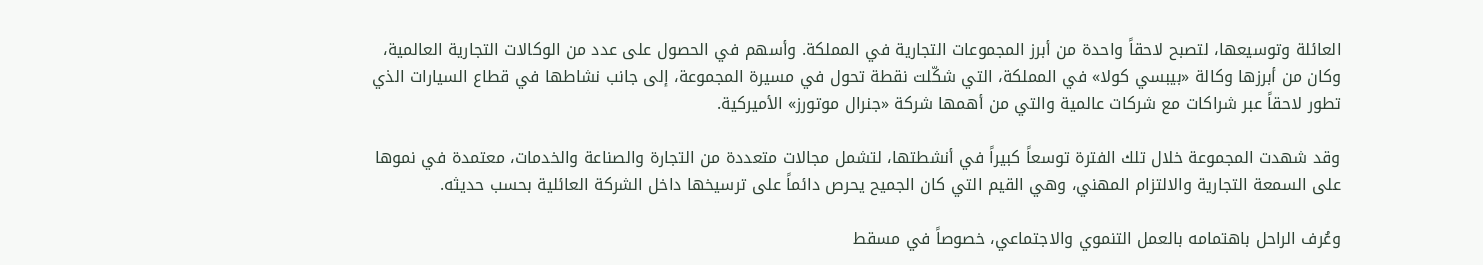العائلة وتوسيعها، لتصبح لاحقاً واحدة من أبرز المجموعات التجارية في المملكة. وأسهم في الحصول على عدد من الوكالات التجارية العالمية، وكان من أبرزها وكالة «بيبسي كولا» في المملكة، التي شكّلت نقطة تحول في مسيرة المجموعة، إلى جانب نشاطها في قطاع السيارات الذي تطور لاحقاً عبر شراكات مع شركات عالمية والتي من أهمها شركة «جنرال موتورز» الأميركية.

وقد شهدت المجموعة خلال تلك الفترة توسعاً كبيراً في أنشطتها، لتشمل مجالات متعددة من التجارة والصناعة والخدمات، معتمدة في نموها على السمعة التجارية والالتزام المهني، وهي القيم التي كان الجميح يحرص دائماً على ترسيخها داخل الشركة العائلية بحسب حديثه.

وعُرف الراحل باهتمامه بالعمل التنموي والاجتماعي، خصوصاً في مسقط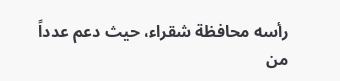رأسه محافظة شقراء، حيث دعم عدداً من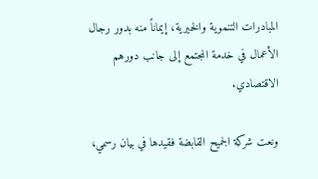المبادرات التنموية والخيرية، إيماناً منه بدور رجال الأعمال في خدمة المجتمع إلى جانب دورهم الاقتصادي.

ونعت شركة الجميح القابضة فقيدها في بيان رسمي،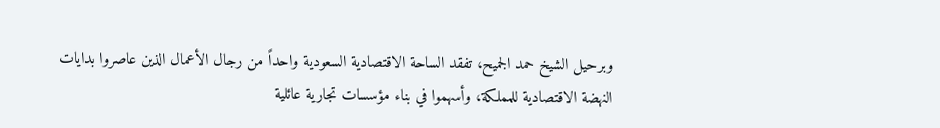وبرحيل الشيخ حمد الجميح، تفقد الساحة الاقتصادية السعودية واحداً من رجال الأعمال الذين عاصروا بدايات النهضة الاقتصادية للمملكة، وأسهموا في بناء مؤسسات تجارية عائلية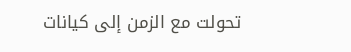تحولت مع الزمن إلى كيانات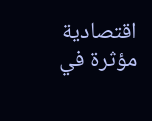اقتصادية مؤثرة في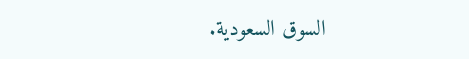السوق السعودية.